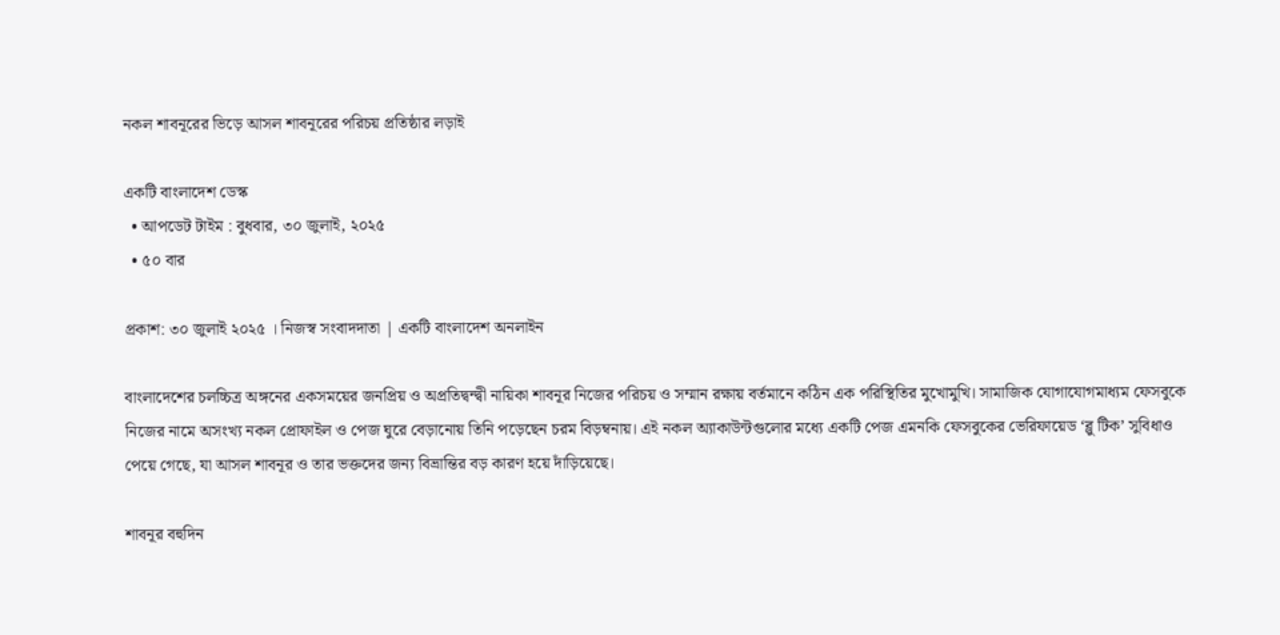নকল শাবনূরের ভিড়ে আসল শাবনূরের পরিচয় প্রতিষ্ঠার লড়াই

একটি বাংলাদেশ ডেস্ক
  • আপডেট টাইম : বুধবার, ৩০ জুলাই, ২০২৫
  • ৫০ বার

প্রকাশ: ৩০ জুলাই ২০২৫ । নিজস্ব সংবাদদাতা | একটি বাংলাদেশ অনলাইন

বাংলাদেশের চলচ্চিত্র অঙ্গনের একসময়ের জনপ্রিয় ও অপ্রতিদ্বন্দ্বী নায়িকা শাবনূর নিজের পরিচয় ও সম্মান রক্ষায় বর্তমানে কঠিন এক পরিস্থিতির মুখোমুখি। সামাজিক যোগাযোগমাধ্যম ফেসবুকে নিজের নামে অসংখ্য নকল প্রোফাইল ও পেজ ঘুরে বেড়ানোয় তিনি পড়েছেন চরম বিড়ম্বনায়। এই নকল অ্যাকাউন্টগুলোর মধ্যে একটি পেজ এমনকি ফেসবুকের ভেরিফায়েড ‘ব্লু টিক’ সুবিধাও পেয়ে গেছে, যা আসল শাবনূর ও তার ভক্তদের জন্য বিভ্রান্তির বড় কারণ হয়ে দাঁড়িয়েছে।

শাবনূর বহুদিন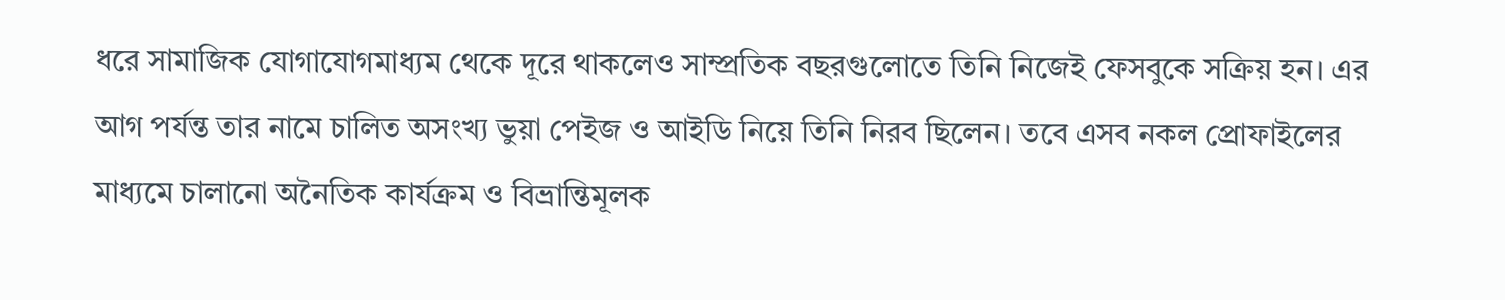ধরে সামাজিক যোগাযোগমাধ্যম থেকে দূরে থাকলেও সাম্প্রতিক বছরগুলোতে তিনি নিজেই ফেসবুকে সক্রিয় হন। এর আগ পর্যন্ত তার নামে চালিত অসংখ্য ভুয়া পেইজ ও আইডি নিয়ে তিনি নিরব ছিলেন। তবে এসব নকল প্রোফাইলের মাধ্যমে চালানো অনৈতিক কার্যক্রম ও বিভ্রান্তিমূলক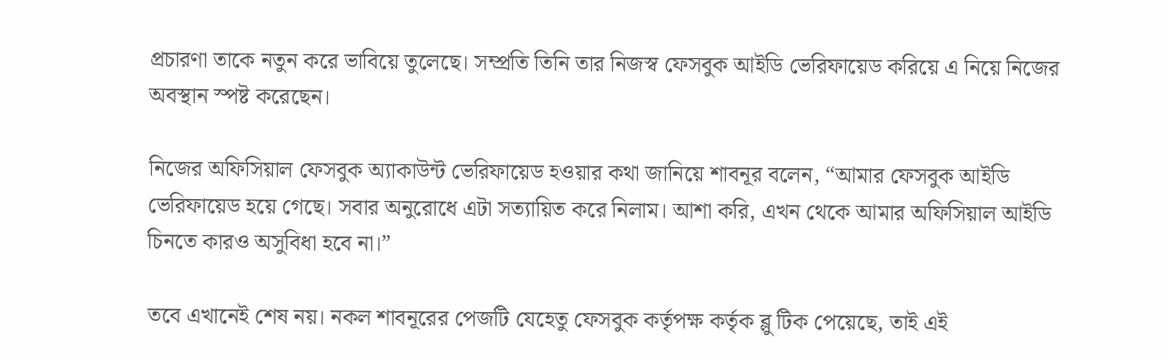প্রচারণা তাকে নতুন করে ভাবিয়ে তুলেছে। সম্প্রতি তিনি তার নিজস্ব ফেসবুক আইডি ভেরিফায়েড করিয়ে এ নিয়ে নিজের অবস্থান স্পষ্ট করেছেন।

নিজের অফিসিয়াল ফেসবুক অ্যাকাউন্ট ভেরিফায়েড হওয়ার কথা জানিয়ে শাবনূর বলেন, “আমার ফেসবুক আইডি ভেরিফায়েড হয়ে গেছে। সবার অনুরোধে এটা সত্যায়িত করে নিলাম। আশা করি, এখন থেকে আমার অফিসিয়াল আইডি চিনতে কারও অসুবিধা হবে না।”

তবে এখানেই শেষ নয়। নকল শাবনূরের পেজটি যেহেতু ফেসবুক কর্তৃপক্ষ কর্তৃক ব্লু টিক পেয়েছে, তাই এই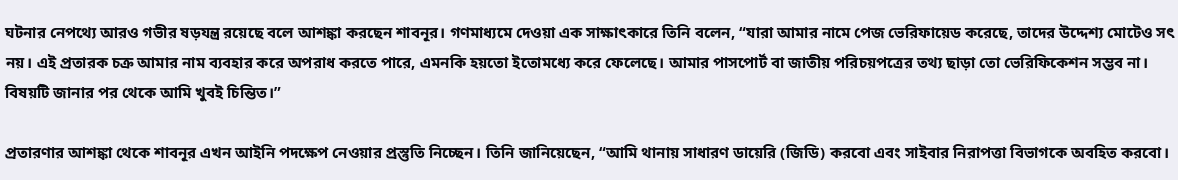ঘটনার নেপথ্যে আরও গভীর ষড়যন্ত্র রয়েছে বলে আশঙ্কা করছেন শাবনূর। গণমাধ্যমে দেওয়া এক সাক্ষাৎকারে তিনি বলেন, “যারা আমার নামে পেজ ভেরিফায়েড করেছে, তাদের উদ্দেশ্য মোটেও সৎ নয়। এই প্রতারক চক্র আমার নাম ব্যবহার করে অপরাধ করতে পারে, এমনকি হয়তো ইতোমধ্যে করে ফেলেছে। আমার পাসপোর্ট বা জাতীয় পরিচয়পত্রের তথ্য ছাড়া তো ভেরিফিকেশন সম্ভব না। বিষয়টি জানার পর থেকে আমি খুবই চিন্তিত।”

প্রতারণার আশঙ্কা থেকে শাবনূর এখন আইনি পদক্ষেপ নেওয়ার প্রস্তুতি নিচ্ছেন। তিনি জানিয়েছেন, “আমি থানায় সাধারণ ডায়েরি (জিডি) করবো এবং সাইবার নিরাপত্তা বিভাগকে অবহিত করবো।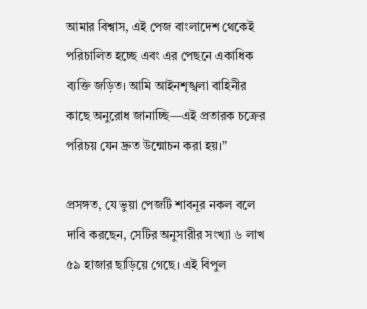আমার বিশ্বাস, এই পেজ বাংলাদেশ থেকেই পরিচালিত হচ্ছে এবং এর পেছনে একাধিক ব্যক্তি জড়িত। আমি আইনশৃঙ্খলা বাহিনীর কাছে অনুরোধ জানাচ্ছি—এই প্রতারক চক্রের পরিচয় যেন দ্রুত উন্মোচন করা হয়।”

প্রসঙ্গত, যে ভুয়া পেজটি শাবনূর নকল বলে দাবি করছেন, সেটির অনুসারীর সংখ্যা ৬ লাখ ৫৯ হাজার ছাড়িয়ে গেছে। এই বিপুল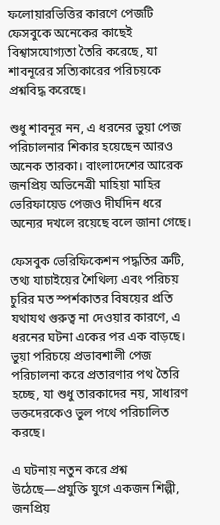ফলোয়ারভিত্তির কারণে পেজটি ফেসবুকে অনেকের কাছেই বিশ্বাসযোগ্যতা তৈরি করেছে, যা শাবনূরের সত্যিকারের পরিচয়কে প্রশ্নবিদ্ধ করেছে।

শুধু শাবনূর নন, এ ধরনের ভুয়া পেজ পরিচালনার শিকার হয়েছেন আরও অনেক তারকা। বাংলাদেশের আরেক জনপ্রিয় অভিনেত্রী মাহিয়া মাহির ভেরিফায়েড পেজও দীর্ঘদিন ধরে অন্যের দখলে রয়েছে বলে জানা গেছে।

ফেসবুক ভেরিফিকেশন পদ্ধতির ত্রুটি, তথ্য যাচাইয়ের শৈথিল্য এবং পরিচয় চুরির মত স্পর্শকাতর বিষয়ের প্রতি যথাযথ গুরুত্ব না দেওয়ার কারণে, এ ধরনের ঘটনা একের পর এক বাড়ছে। ভুয়া পরিচয়ে প্রভাবশালী পেজ পরিচালনা করে প্রতারণার পথ তৈরি হচ্ছে, যা শুধু তারকাদের নয়, সাধারণ ভক্তদেরকেও ভুল পথে পরিচালিত করছে।

এ ঘটনায় নতুন করে প্রশ্ন উঠেছে—প্রযুক্তি যুগে একজন শিল্পী, জনপ্রিয়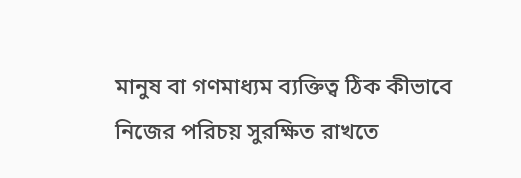মানুষ বা গণমাধ্যম ব্যক্তিত্ব ঠিক কীভাবে নিজের পরিচয় সুরক্ষিত রাখতে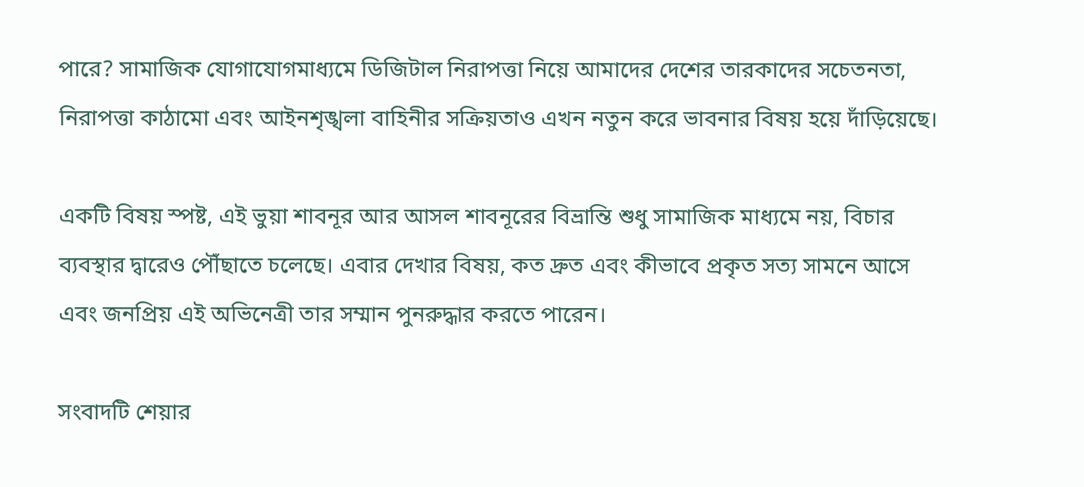পারে? সামাজিক যোগাযোগমাধ্যমে ডিজিটাল নিরাপত্তা নিয়ে আমাদের দেশের তারকাদের সচেতনতা, নিরাপত্তা কাঠামো এবং আইনশৃঙ্খলা বাহিনীর সক্রিয়তাও এখন নতুন করে ভাবনার বিষয় হয়ে দাঁড়িয়েছে।

একটি বিষয় স্পষ্ট, এই ভুয়া শাবনূর আর আসল শাবনূরের বিভ্রান্তি শুধু সামাজিক মাধ্যমে নয়, বিচার ব্যবস্থার দ্বারেও পৌঁছাতে চলেছে। এবার দেখার বিষয়, কত দ্রুত এবং কীভাবে প্রকৃত সত্য সামনে আসে এবং জনপ্রিয় এই অভিনেত্রী তার সম্মান পুনরুদ্ধার করতে পারেন।

সংবাদটি শেয়ার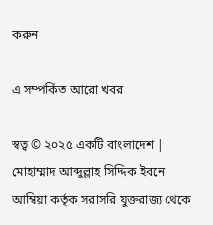করুন

এ সম্পর্কিত আরো খবর

স্বত্ব © ২০২৫ একটি বাংলাদেশ | মোহাম্মাদ আব্দুল্লাহ সিদ্দিক ইবনে আম্বিয়া কর্তৃক সরাসরি যুক্তরাজ্য থেকে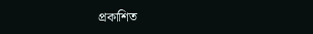প্রকাশিত